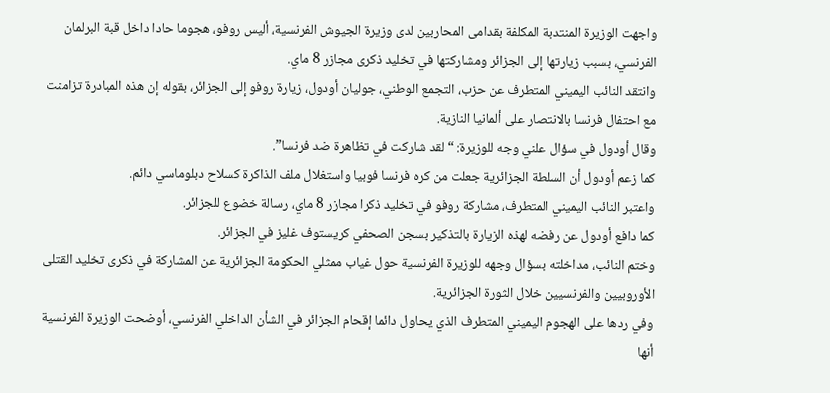واجهت الوزيرة المنتدبة المكلفة بقدامى المحاربين لدى وزيرة الجيوش الفرنسية، أليس روفو، هجوما حادا داخل قبة البرلمان الفرنسي، بسبب زيارتها إلى الجزائر ومشاركتها في تخليد ذكرى مجازر 8 ماي.
وانتقد النائب اليميني المتطرف عن حزب، التجمع الوطني، جوليان أودول، زيارة روفو إلى الجزائر، بقوله إن هذه المبادرة تزامنت مع احتفال فرنسا بالانتصار على ألمانيا النازية.
وقال أودول في سؤال علني وجه للوزيرة: “لقد شاركت في تظاهرة ضد فرنسا”.
كما زعم أودول أن السلطة الجزائرية جعلت من كره فرنسا فوبيا واستغلال ملف الذاكرة كسلاح دبلوماسي دائم.
واعتبر النائب اليميني المتطرف، مشاركة روفو في تخليد ذكرا مجازر 8 ماي، رسالة خضوع للجزائر.
كما دافع أودول عن رفضه لهذه الزيارة بالتذكير بسجن الصحفي كريستوف غليز في الجزائر.
وختم النائب، مداخلته بسؤال وجهه للوزيرة الفرنسية حول غياب ممثلي الحكومة الجزائرية عن المشاركة في ذكرى تخليد القتلى الأوروبيين والفرنسيين خلال الثورة الجزائرية.
وفي ردها على الهجوم اليميني المتطرف الذي يحاول دائما إقحام الجزائر في الشأن الداخلي الفرنسي، أوضحت الوزيرة الفرنسية أنها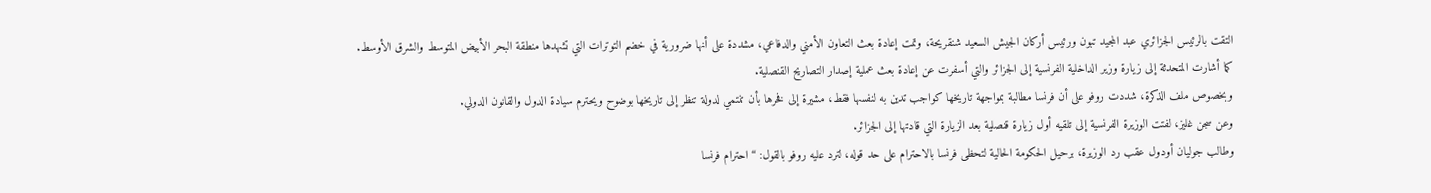التقت بالرئيس الجزائري عبد المجيد تبون ورئيس أركان الجيش السعيد شنقريحة، وتمت إعادة بعث التعاون الأمني والدفاعي، مشددة على أنها ضرورية في خضم التوترات التي تشهدها منطقة البحر الأبيض المتوسط والشرق الأوسط.
كما أشارت المتحدثة إلى زيارة وزير الداخلية الفرنسية إلى الجزائر والتي أسفرت عن إعادة بعث عملية إصدار التصاريح القنصلية.
وبخصوص ملف الذكرة، شددت روفو على أن فرنسا مطالبة بمواجهة تاريخها كواجب تدين به لنفسها فقط، مشيرة إلى فخرها بأن تنتمي لدولة تنظر إلى تاريخها بوضوح ويحترم سيادة الدول والقانون الدولي.
وعن سجن غليز، لفتت الوزيرة الفرنسية إلى تلقيه أول زيارة قنصلية بعد الزيارة التي قادتها إلى الجزائر.
وطالب جوليان أودول عقب رد الوزيرة، برحيل الحكومة الحالية لتحظى فرنسا بالاحترام على حد قوله، لترد عليه روفو بالقول: “احترام فرنسا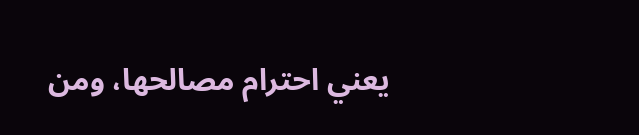يعني احترام مصالحها، ومن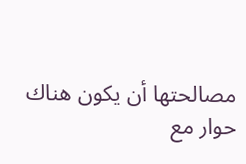مصالحتها أن يكون هناك حوار مع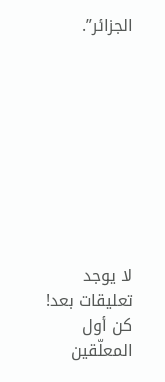الجزائر”.









لا يوجد تعليقات بعد! كن أول المعلّقين